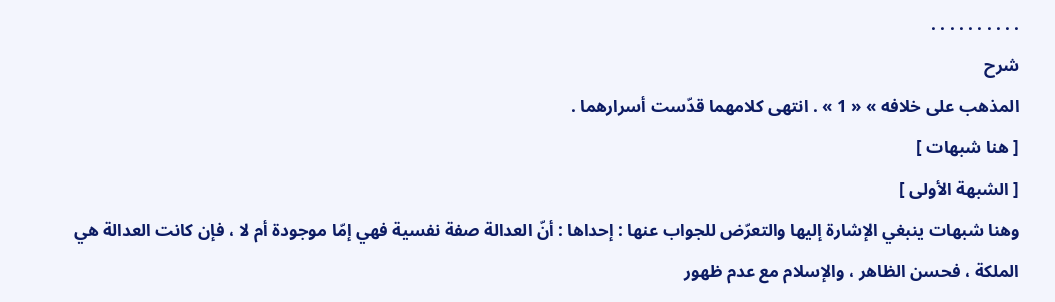. . . . . . . . . .
شرح
المذهب على خلافه » « 1 » . انتهى كلامهما قدّست أسرارهما .
[ هنا شبهات ]
[ الشبهة الأولى ]
وهنا شبهات ينبغي الإشارة إليها والتعرّض للجواب عنها : إحداها : أنّ العدالة صفة نفسية فهي إمّا موجودة أم لا ، فإن كانت العدالة هي الملكة ، فحسن الظاهر ، والإسلام مع عدم ظهور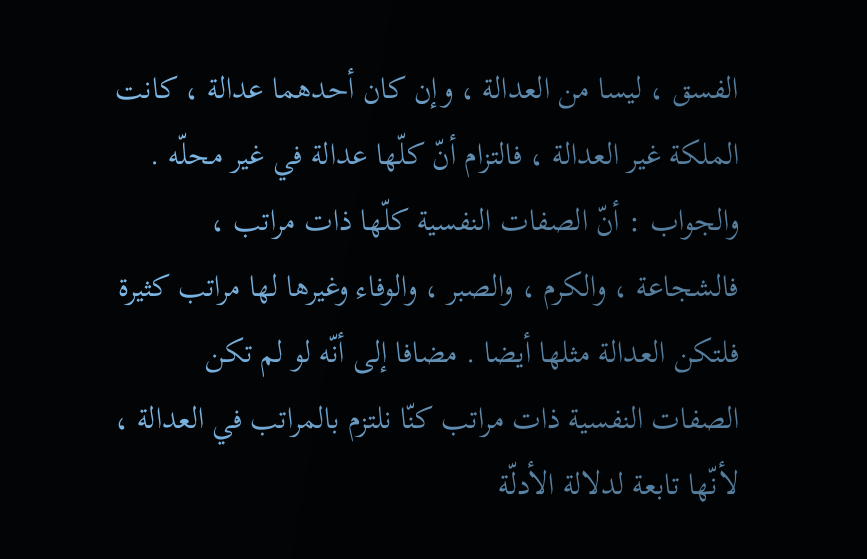الفسق ، ليسا من العدالة ، وإن كان أحدهما عدالة ، كانت الملكة غير العدالة ، فالتزام أنّ كلّها عدالة في غير محلّه . والجواب : أنّ الصفات النفسية كلّها ذات مراتب ، فالشجاعة ، والكرم ، والصبر ، والوفاء وغيرها لها مراتب كثيرة فلتكن العدالة مثلها أيضا . مضافا إلى أنّه لو لم تكن الصفات النفسية ذات مراتب كنّا نلتزم بالمراتب في العدالة ، لأنّها تابعة لدلالة الأدلّة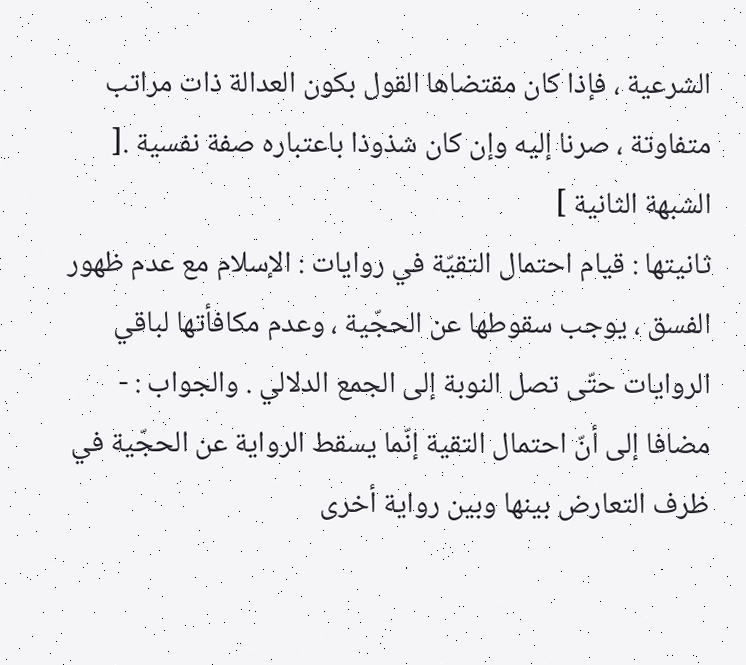الشرعية ، فإذا كان مقتضاها القول بكون العدالة ذات مراتب متفاوتة ، صرنا إليه وإن كان شذوذا باعتباره صفة نفسية .[ الشبهة الثانية ]
ثانيتها : قيام احتمال التقيّة في روايات : الإسلام مع عدم ظهور الفسق ، يوجب سقوطها عن الحجّية ، وعدم مكافأتها لباقي الروايات حتّى تصل النوبة إلى الجمع الدلالي . والجواب : - مضافا إلى أنّ احتمال التقية إنّما يسقط الرواية عن الحجّية في ظرف التعارض بينها وبين رواية أخرى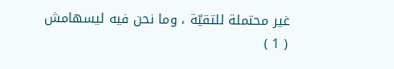غير محتملة للتقيّة ، وما نحن فيه ليسهامش
( 1 )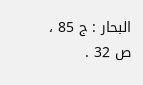البحار : ج 85 ، ص 32 .